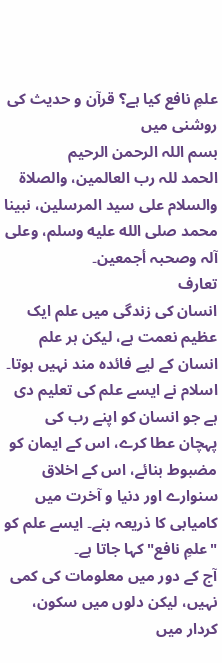علمِ نافع کیا ہے؟ قرآن و حدیث کی روشنی میں
بسم اللہ الرحمن الرحیم
الحمد للہ رب العالمین، والصلاۃ والسلام علی سید المرسلین، نبینا محمد صلى الله عليه وسلم، وعلی آلہ وصحبہ أجمعین۔
تعارف
انسان کی زندگی میں علم ایک عظیم نعمت ہے، لیکن ہر علم انسان کے لیے فائدہ مند نہیں ہوتا۔ اسلام نے ایسے علم کی تعلیم دی ہے جو انسان کو اپنے رب کی پہچان عطا کرے، اس کے ایمان کو مضبوط بنائے، اس کے اخلاق سنوارے اور دنیا و آخرت میں کامیابی کا ذریعہ بنے۔ ایسے علم کو "علمِ نافع" کہا جاتا ہے۔
آج کے دور میں معلومات کی کمی نہیں، لیکن دلوں میں سکون، کردار میں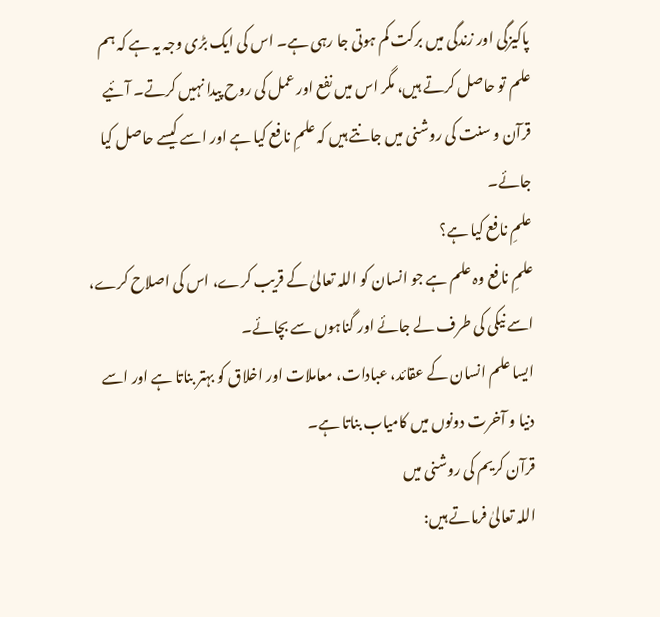پاکیزگی اور زندگی میں برکت کم ہوتی جا رہی ہے۔ اس کی ایک بڑی وجہ یہ ہے کہ ہم علم تو حاصل کرتے ہیں، مگر اس میں نفع اور عمل کی روح پیدا نہیں کرتے۔ آئیے قرآن و سنت کی روشنی میں جانتے ہیں کہ علمِ نافع کیا ہے اور اسے کیسے حاصل کیا جائے۔
علمِ نافع کیا ہے؟
علمِ نافع وہ علم ہے جو انسان کو اللہ تعالیٰ کے قریب کرے، اس کی اصلاح کرے، اسے نیکی کی طرف لے جائے اور گناہوں سے بچائے۔
ایسا علم انسان کے عقائد، عبادات، معاملات اور اخلاق کو بہتر بناتا ہے اور اسے دنیا و آخرت دونوں میں کامیاب بناتا ہے۔
قرآن کریم کی روشنی میں
اللہ تعالیٰ فرماتے ہیں: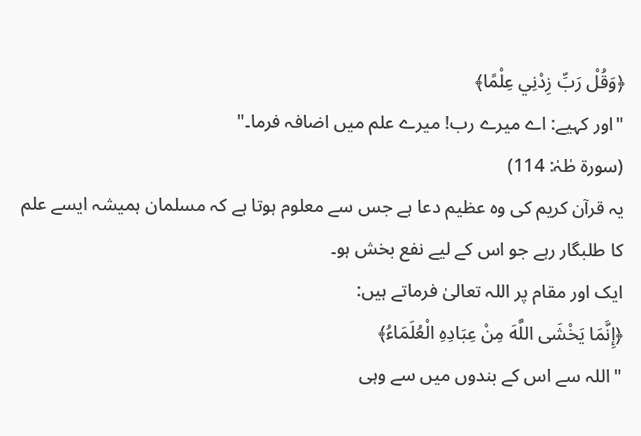﴿وَقُلْ رَبِّ زِدْنِي عِلْمًا﴾
"اور کہیے: اے میرے رب! میرے علم میں اضافہ فرما۔"
(سورۃ طٰہٰ: 114)
یہ قرآن کریم کی وہ عظیم دعا ہے جس سے معلوم ہوتا ہے کہ مسلمان ہمیشہ ایسے علم کا طلبگار رہے جو اس کے لیے نفع بخش ہو۔
ایک اور مقام پر اللہ تعالیٰ فرماتے ہیں:
﴿إِنَّمَا يَخْشَى اللَّهَ مِنْ عِبَادِهِ الْعُلَمَاءُ﴾
"اللہ سے اس کے بندوں میں سے وہی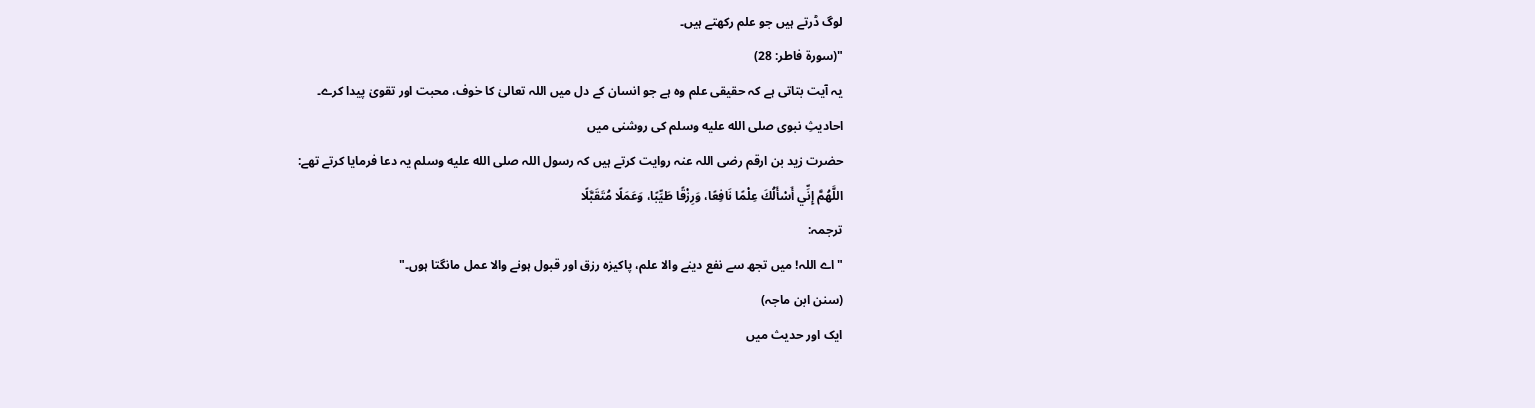لوگ ڈرتے ہیں جو علم رکھتے ہیں۔
"(سورۃ فاطر: 28)
یہ آیت بتاتی ہے کہ حقیقی علم وہ ہے جو انسان کے دل میں اللہ تعالیٰ کا خوف، محبت اور تقویٰ پیدا کرے۔
احادیثِ نبوی صلى الله عليه وسلم کی روشنی میں
حضرت زید بن ارقم رضی اللہ عنہ روایت کرتے ہیں کہ رسول اللہ صلى الله عليه وسلم یہ دعا فرمایا کرتے تھے:
اللَّهُمَّ إِنِّي أَسْأَلُكَ عِلْمًا نَافِعًا، وَرِزْقًا طَيِّبًا، وَعَمَلًا مُتَقَبَّلًا
ترجمہ:
"اے اللہ! میں تجھ سے نفع دینے والا علم، پاکیزہ رزق اور قبول ہونے والا عمل مانگتا ہوں۔"
(سنن ابن ماجہ)
ایک اور حدیث میں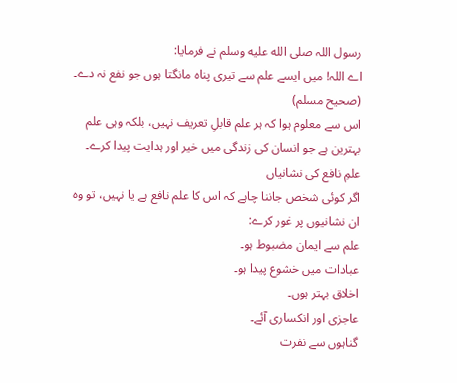رسول اللہ صلى الله عليه وسلم نے فرمایا:
اے اللہ! میں ایسے علم سے تیری پناہ مانگتا ہوں جو نفع نہ دے۔
(صحیح مسلم)
اس سے معلوم ہوا کہ ہر علم قابلِ تعریف نہیں، بلکہ وہی علم بہترین ہے جو انسان کی زندگی میں خیر اور ہدایت پیدا کرے۔
علمِ نافع کی نشانیاں
اگر کوئی شخص جاننا چاہے کہ اس کا علم نافع ہے یا نہیں، تو وہ ان نشانیوں پر غور کرے:
علم سے ایمان مضبوط ہو۔
عبادات میں خشوع پیدا ہو۔
اخلاق بہتر ہوں۔
عاجزی اور انکساری آئے۔
گناہوں سے نفرت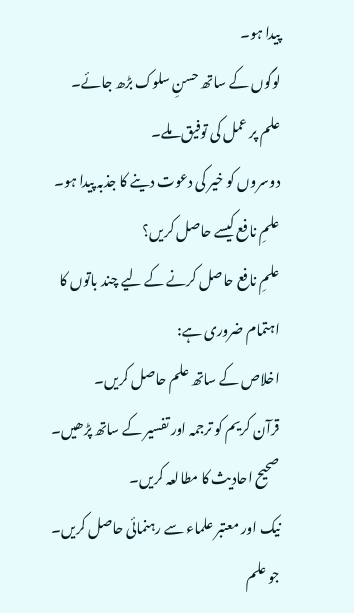پیدا ہو۔
لوگوں کے ساتھ حسنِ سلوک بڑھ جائے۔
علم پر عمل کی توفیق ملے۔
دوسروں کو خیر کی دعوت دینے کا جذبہ پیدا ہو۔
علمِ نافع کیسے حاصل کریں؟
علمِ نافع حاصل کرنے کے لیے چند باتوں کا اہتمام ضروری ہے:
اخلاص کے ساتھ علم حاصل کریں۔
قرآن کریم کو ترجمہ اور تفسیر کے ساتھ پڑھیں۔
صحیح احادیث کا مطالعہ کریں۔
نیک اور معتبر علماء سے رہنمائی حاصل کریں۔
جو علم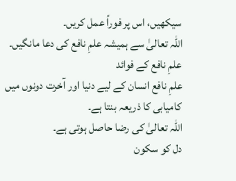سیکھیں، اس پر فوراً عمل کریں۔
اللہ تعالیٰ سے ہمیشہ علمِ نافع کی دعا مانگیں۔
علمِ نافع کے فوائد
علمِ نافع انسان کے لیے دنیا اور آخرت دونوں میں کامیابی کا ذریعہ بنتا ہے۔
اللہ تعالیٰ کی رضا حاصل ہوتی ہے۔
دل کو سکون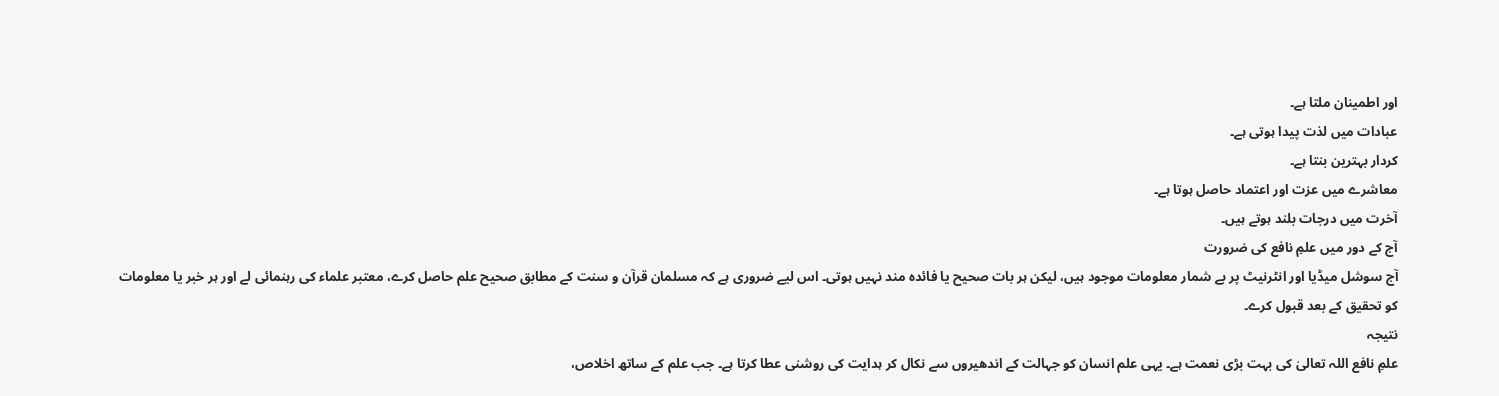اور اطمینان ملتا ہے۔
عبادات میں لذت پیدا ہوتی ہے۔
کردار بہترین بنتا ہے۔
معاشرے میں عزت اور اعتماد حاصل ہوتا ہے۔
آخرت میں درجات بلند ہوتے ہیں۔
آج کے دور میں علمِ نافع کی ضرورت
آج سوشل میڈیا اور انٹرنیٹ پر بے شمار معلومات موجود ہیں، لیکن ہر بات صحیح یا فائدہ مند نہیں ہوتی۔ اس لیے ضروری ہے کہ مسلمان قرآن و سنت کے مطابق صحیح علم حاصل کرے، معتبر علماء کی رہنمائی لے اور ہر خبر یا معلومات کو تحقیق کے بعد قبول کرے۔
نتیجہ
علمِ نافع اللہ تعالیٰ کی بہت بڑی نعمت ہے۔ یہی علم انسان کو جہالت کے اندھیروں سے نکال کر ہدایت کی روشنی عطا کرتا ہے۔ جب علم کے ساتھ اخلاص،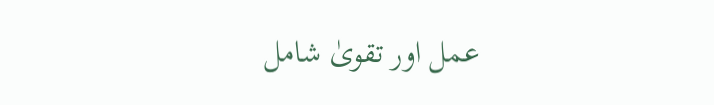عمل اور تقویٰ شامل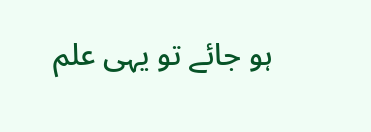ہو جائے تو یہی علم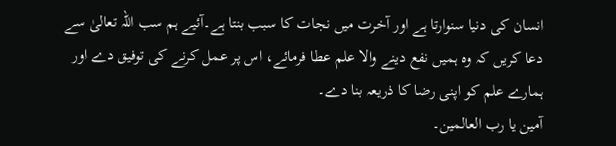انسان کی دنیا سنوارتا ہے اور آخرت میں نجات کا سبب بنتا ہے۔آئیے ہم سب اللہ تعالیٰ سے دعا کریں کہ وہ ہمیں نفع دینے والا علم عطا فرمائے، اس پر عمل کرنے کی توفیق دے اور ہمارے علم کو اپنی رضا کا ذریعہ بنا دے۔
آمین یا رب العالمین۔